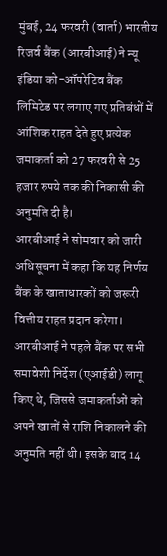मुंबई, 24 फरवरी (वार्ता) भारतीय रिजर्व बैंक (आरबीआई) ने न्यू इंडिया को-ऑपरेटिव बैंक लिमिटेड पर लगाए गए प्रतिबंधों में आंशिक राहत देते हुए प्रत्येक जमाकर्ता को 27 फरवरी से 25 हजार रुपये तक की निकासी की अनुमति दी है।
आरबीआई ने सोमवार को जारी अधिसूचना में कहा कि यह निर्णय बैंक के खाताधारकों को जरूरी वित्तीय राहत प्रदान करेगा। आरबीआई ने पहले बैंक पर सभी समावेशी निर्देश (एआईडी) लागू किए थे, जिससे जमाकर्ताओं को अपने खातों से राशि निकालने की अनुमति नहीं थी। इसके बाद 14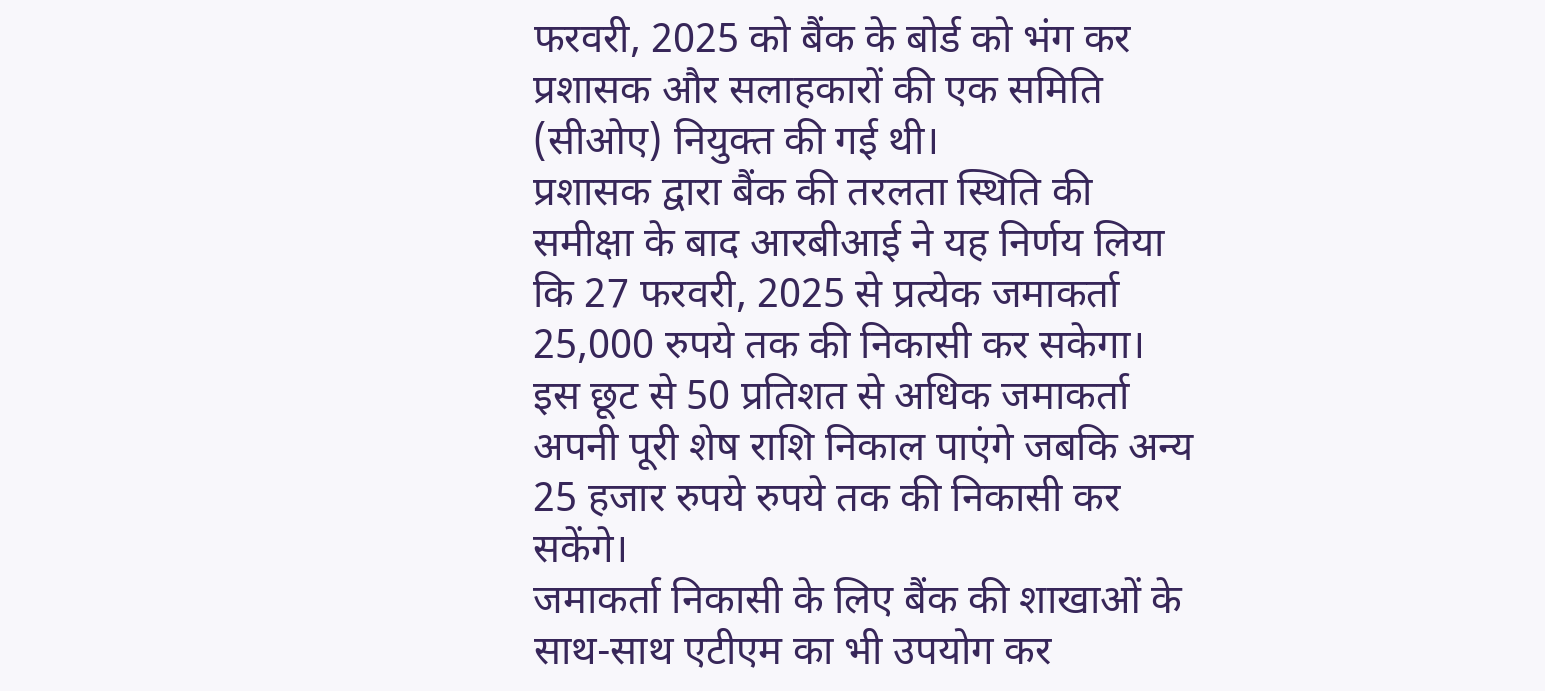फरवरी, 2025 को बैंक के बोर्ड को भंग कर प्रशासक और सलाहकारों की एक समिति (सीओए) नियुक्त की गई थी।
प्रशासक द्वारा बैंक की तरलता स्थिति की समीक्षा के बाद आरबीआई ने यह निर्णय लिया कि 27 फरवरी, 2025 से प्रत्येक जमाकर्ता 25,000 रुपये तक की निकासी कर सकेगा। इस छूट से 50 प्रतिशत से अधिक जमाकर्ता अपनी पूरी शेष राशि निकाल पाएंगे जबकि अन्य 25 हजार रुपये रुपये तक की निकासी कर सकेंगे।
जमाकर्ता निकासी के लिए बैंक की शाखाओं के साथ-साथ एटीएम का भी उपयोग कर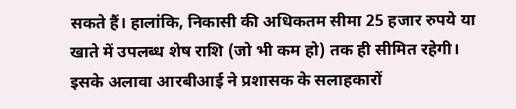सकते हैं। हालांकि, निकासी की अधिकतम सीमा 25 हजार रुपये या खाते में उपलब्ध शेष राशि (जो भी कम हो) तक ही सीमित रहेगी।
इसके अलावा आरबीआई ने प्रशासक के सलाहकारों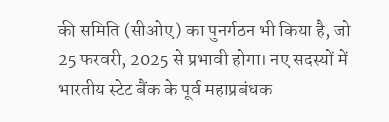की समिति (सीओए) का पुनर्गठन भी किया है, जो 25 फरवरी, 2025 से प्रभावी होगा। नए सदस्यों में भारतीय स्टेट बैंक के पूर्व महाप्रबंधक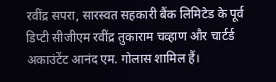रवींद्र सपरा, सारस्वत सहकारी बैंक लिमिटेड के पूर्व डिप्टी सीजीएम रवींद्र तुकाराम चव्हाण और चार्टर्ड अकाउंटेंट आनंद एम. गोलास शामिल हैं।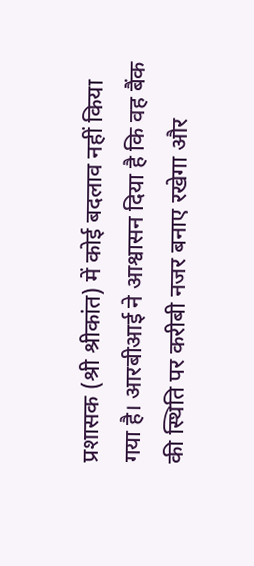प्रशासक (श्री श्रीकांत) में कोई बदलाव नहीं किया गया है। आरबीआई ने आश्वासन दिया है कि वह बैंक की स्थिति पर करीबी नजर बनाए रखेगा और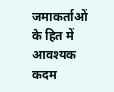जमाकर्ताओं के हित में आवश्यक कदम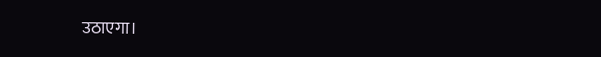उठाएगा।